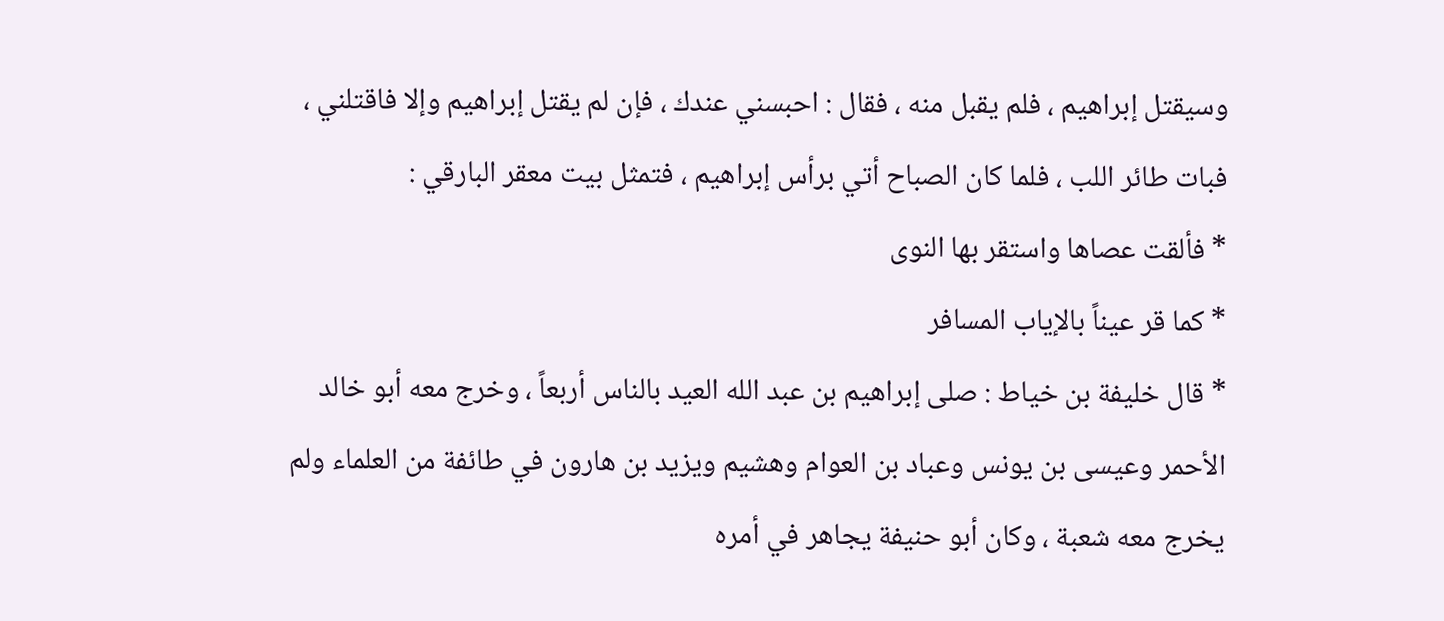وسيقتل إبراهيم ، فلم يقبل منه ، فقال : احبسني عندك ، فإن لم يقتل إبراهيم وإلا فاقتلني ، فبات طائر اللب ، فلما كان الصباح أتي برأس إبراهيم ، فتمثل بيت معقر البارقي :
* فألقت عصاها واستقر بها النوى
* كما قر عيناً بالإياب المسافر
* قال خليفة بن خياط : صلى إبراهيم بن عبد الله العيد بالناس أربعاً ، وخرج معه أبو خالد الأحمر وعيسى بن يونس وعباد بن العوام وهشيم ويزيد بن هارون في طائفة من العلماء ولم يخرج معه شعبة ، وكان أبو حنيفة يجاهر في أمره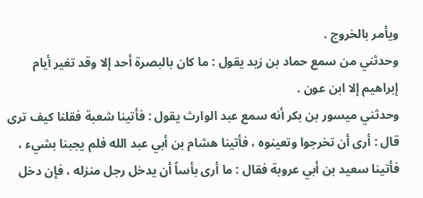ويأمر بالخروج .
وحدثني من سمع حماد بن زيد يقول : ما كان بالبصرة أحد إلا وقد تغير أيام إبراهيم إلا ابن عون .
وحدثني ميسور بن بكر أنه سمع عبد الوارث يقول : فأتينا شعبة فقلنا كيف ترى قال : أرى أن تخرجوا وتعينوه ، فأتينا هشام بن أبي عبد الله فلم يجبنا بشيء ، فأتينا سعيد بن أبي عروبة فقال : ما أرى بأساً أن يدخل رجل منزله ، فإن دخل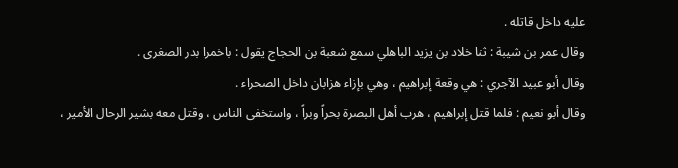عليه داخل قاتله .
وقال عمر بن شيبة : ثنا خلاد بن يزيد الباهلي سمع شعبة بن الحجاج يقول : باخمرا بدر الصغرى .
وقال أبو عبيد الآجري : هي وقعة إبراهيم ، وهي بإزاء هزابان داخل الصحراء .
وقال أبو نعيم : فلما قتل إبراهيم ، هرب أهل البصرة بحراً وبراً ، واستخفى الناس ، وقتل معه بشير الرحال الأمير ،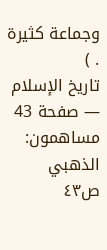وجماعة كثيرة . )
تاريخ الإسلام — صفحة 43
مساهمون: الذهبي
ص٤٣